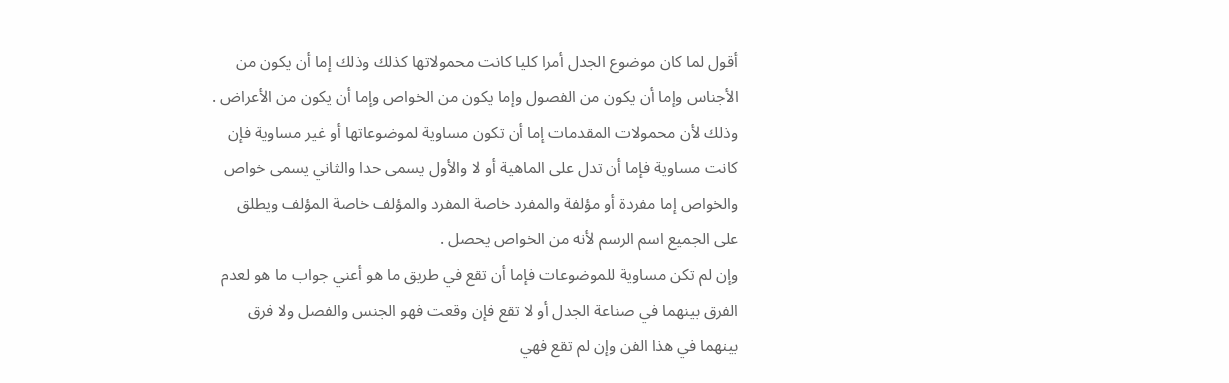أقول لما كان موضوع الجدل أمرا كليا كانت محمولاتها كذلك وذلك إما أن يكون من الأجناس وإما أن يكون من الفصول وإما يكون من الخواص وإما أن يكون من الأعراض .
وذلك لأن محمولات المقدمات إما أن تكون مساوية لموضوعاتها أو غير مساوية فإن كانت مساوية فإما أن تدل على الماهية أو لا والأول يسمى حدا والثاني يسمى خواص والخواص إما مفردة أو مؤلفة والمفرد خاصة المفرد والمؤلف خاصة المؤلف ويطلق على الجميع اسم الرسم لأنه من الخواص يحصل .
وإن لم تكن مساوية للموضوعات فإما أن تقع في طريق ما هو أعني جواب ما هو لعدم الفرق بينهما في صناعة الجدل أو لا تقع فإن وقعت فهو الجنس والفصل ولا فرق بينهما في هذا الفن وإن لم تقع فهي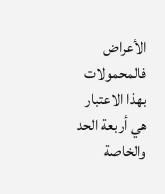الأعراض فالمحمولات بهذا الاعتبار هي أربعة الحد والخاصة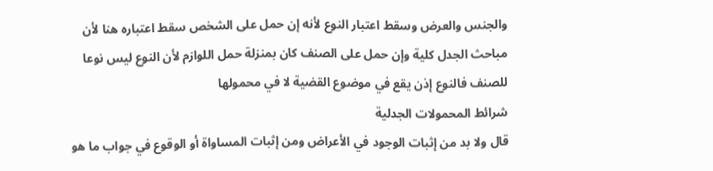والجنس والعرض وسقط اعتبار النوع لأنه إن حمل على الشخص سقط اعتباره هنا لأن مباحث الجدل كلية وإن حمل على الصنف كان بمنزلة حمل اللوازم لأن النوع ليس نوعا للصنف فالنوع إذن يقع في موضوع القضية لا في محمولها
شرائط المحمولات الجدلية
قال ولا بد من إثبات الوجود في الأعراض ومن إثبات المساواة أو الوقوع في جواب ما هو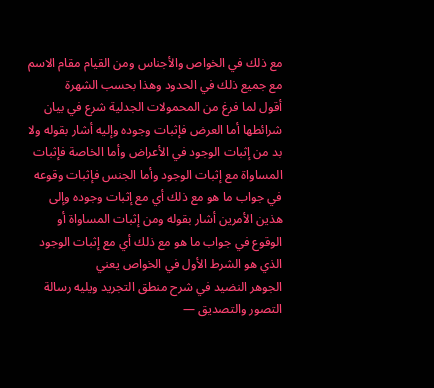مع ذلك في الخواص والأجناس ومن القيام مقام الاسم مع جميع ذلك في الحدود وهذا بحسب الشهرة
أقول لما فرغ من المحمولات الجدلية شرع في بيان شرائطها أما العرض فإثبات وجوده وإليه أشار بقوله ولا بد من إثبات الوجود في الأعراض وأما الخاصة فإثبات المساواة مع إثبات الوجود وأما الجنس فإثبات وقوعه في جواب ما هو مع ذلك أي مع إثبات وجوده وإلى هذين الأمرين أشار بقوله ومن إثبات المساواة أو الوقوع في جواب ما هو مع ذلك أي مع إثبات الوجود الذي هو الشرط الأول في الخواص يعني
الجوهر النضيد في شرح منطق التجريد ويليه رسالة التصور والتصديق —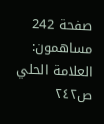صفحة 242
مساهمون: العلامة الحلي
ص٢٤٢